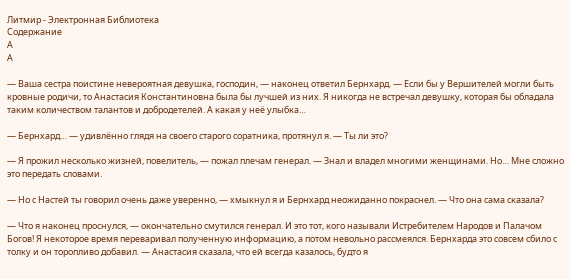Литмир - Электронная Библиотека
Содержание
A
A

— Ваша сестра поистине невероятная девушка, господин, — наконец ответил Бернхард. — Если бы у Вершителей могли быть кровные родичи, то Анастасия Константиновна была бы лучшей из них. Я никогда не встречал девушку, которая бы обладала таким количеством талантов и добродетелей. А какая у неё улыбка…

— Бернхард… — удивлённо глядя на своего старого соратника, протянул я. — Ты ли это?

— Я прожил несколько жизней, повелитель, — пожал плечам генерал. — Знал и владел многими женщинами. Но… Мне сложно это передать словами.

— Но с Настей ты говорил очень даже уверенно, — хмыкнул я и Бернхард неожиданно покраснел. — Что она сама сказала?

— Что я наконец проснулся, — окончательно смутился генерал. И это тот, кого называли Истребителем Народов и Палачом Богов! Я некоторое время переваривал полученную информацию, а потом невольно рассмеялся. Бернхарда это совсем сбило с толку и он торопливо добавил. — Анастасия сказала, что ей всегда казалось, будто я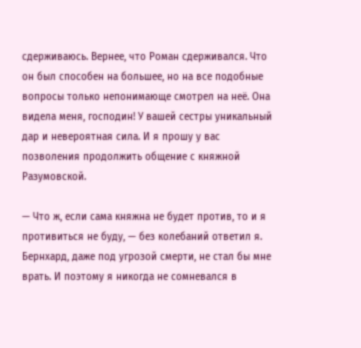сдерживаюсь. Вернее, что Роман сдерживался. Что он был способен на большее, но на все подобные вопросы только непонимающе смотрел на неё. Она видела меня, господин! У вашей сестры уникальный дар и невероятная сила. И я прошу у вас позволения продолжить общение с княжной Разумовской.

— Что ж, если сама княжна не будет против, то и я противиться не буду, — без колебаний ответил я. Бернхард, даже под угрозой смерти, не стал бы мне врать. И поэтому я никогда не сомневался в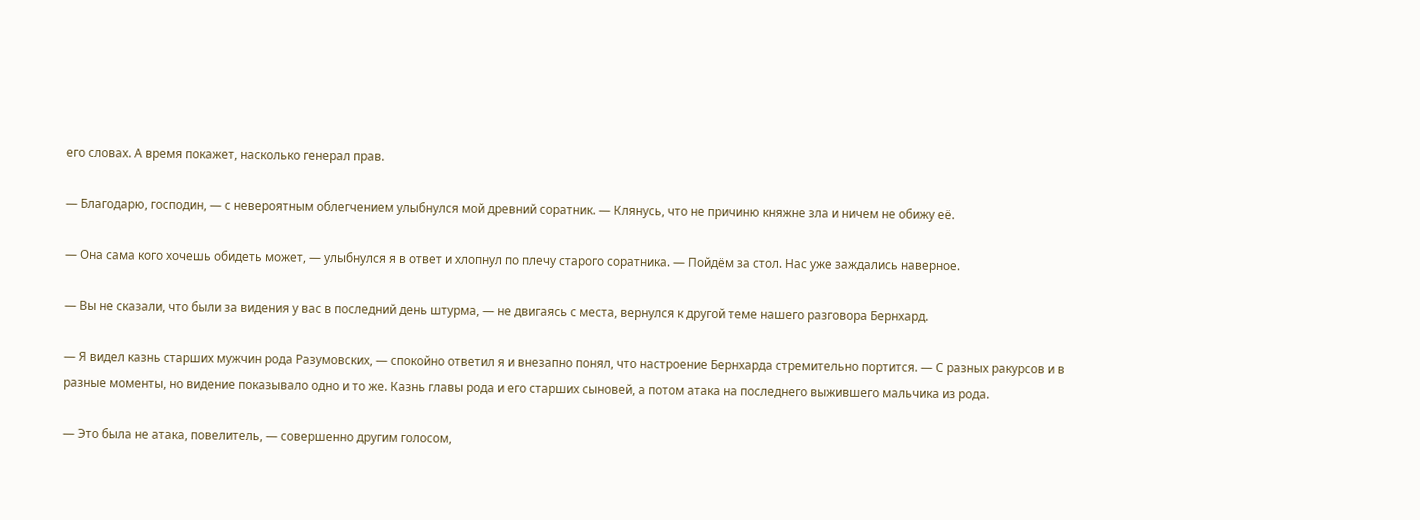его словах. А время покажет, насколько генерал прав.

— Благодарю, господин, — с невероятным облегчением улыбнулся мой древний соратник. — Клянусь, что не причиню княжне зла и ничем не обижу её.

— Она сама кого хочешь обидеть может, — улыбнулся я в ответ и хлопнул по плечу старого соратника. — Пойдём за стол. Нас уже заждались наверное.

— Вы не сказали, что были за видения у вас в последний день штурма, — не двигаясь с места, вернулся к другой теме нашего разговора Бернхард.

— Я видел казнь старших мужчин рода Разумовских, — спокойно ответил я и внезапно понял, что настроение Бернхарда стремительно портится. — С разных ракурсов и в разные моменты, но видение показывало одно и то же. Казнь главы рода и его старших сыновей, а потом атака на последнего выжившего мальчика из рода.

— Это была не атака, повелитель, — совершенно другим голосом,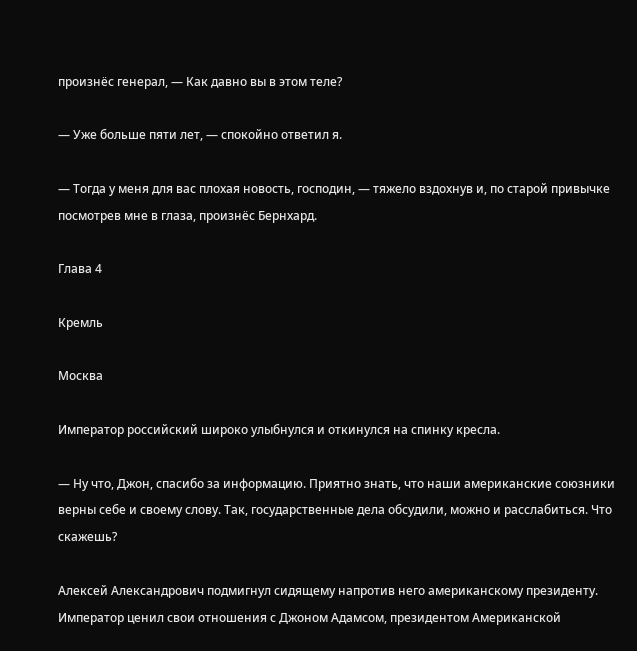произнёс генерал, — Как давно вы в этом теле?

— Уже больше пяти лет, — спокойно ответил я.

— Тогда у меня для вас плохая новость, господин, — тяжело вздохнув и, по старой привычке посмотрев мне в глаза, произнёс Бернхард.

Глава 4

Кремль

Москва

Император российский широко улыбнулся и откинулся на спинку кресла.

— Ну что, Джон, спасибо за информацию. Приятно знать, что наши американские союзники верны себе и своему слову. Так, государственные дела обсудили, можно и расслабиться. Что скажешь?

Алексей Александрович подмигнул сидящему напротив него американскому президенту. Император ценил свои отношения с Джоном Адамсом, президентом Американской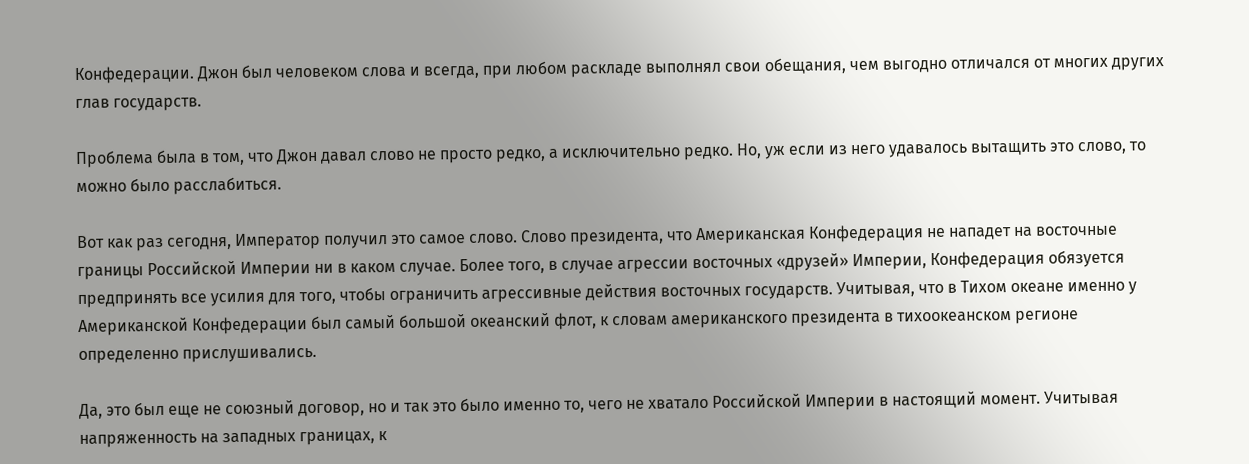Конфедерации. Джон был человеком слова и всегда, при любом раскладе выполнял свои обещания, чем выгодно отличался от многих других глав государств.

Проблема была в том, что Джон давал слово не просто редко, а исключительно редко. Но, уж если из него удавалось вытащить это слово, то можно было расслабиться.

Вот как раз сегодня, Император получил это самое слово. Слово президента, что Американская Конфедерация не нападет на восточные границы Российской Империи ни в каком случае. Более того, в случае агрессии восточных «друзей» Империи, Конфедерация обязуется предпринять все усилия для того, чтобы ограничить агрессивные действия восточных государств. Учитывая, что в Тихом океане именно у Американской Конфедерации был самый большой океанский флот, к словам американского президента в тихоокеанском регионе определенно прислушивались.

Да, это был еще не союзный договор, но и так это было именно то, чего не хватало Российской Империи в настоящий момент. Учитывая напряженность на западных границах, к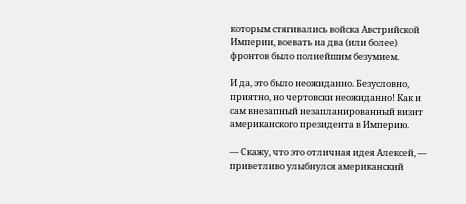которым стягивались войска Австрийской Империи, воевать на два (или более) фронтов было полнейшим безумием.

И да, это было неожиданно. Безусловно, приятно, но чертовски неожиданно! Как и сам внезапный незапланированный визит американского президента в Империю.

— Скажу, что это отличная идея Алексей, — приветливо улыбнулся американский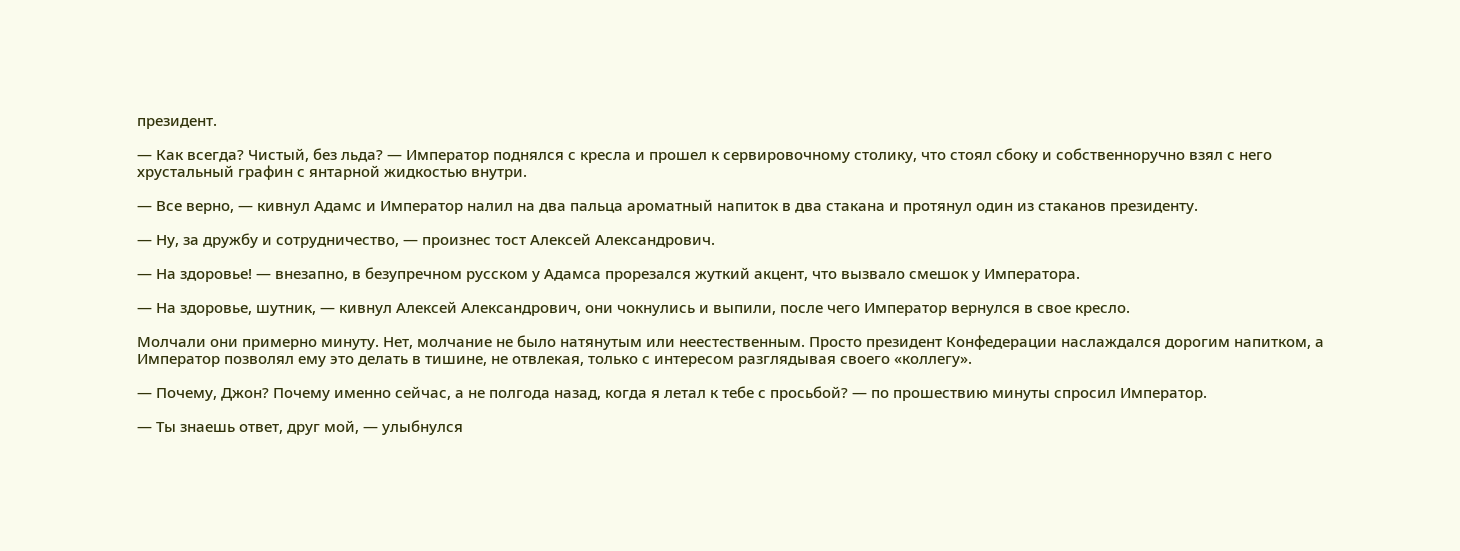президент.

— Как всегда? Чистый, без льда? — Император поднялся с кресла и прошел к сервировочному столику, что стоял сбоку и собственноручно взял с него хрустальный графин с янтарной жидкостью внутри.

— Все верно, — кивнул Адамс и Император налил на два пальца ароматный напиток в два стакана и протянул один из стаканов президенту.

— Ну, за дружбу и сотрудничество, — произнес тост Алексей Александрович.

— На здоровье! — внезапно, в безупречном русском у Адамса прорезался жуткий акцент, что вызвало смешок у Императора.

— На здоровье, шутник, — кивнул Алексей Александрович, они чокнулись и выпили, после чего Император вернулся в свое кресло.

Молчали они примерно минуту. Нет, молчание не было натянутым или неестественным. Просто президент Конфедерации наслаждался дорогим напитком, а Император позволял ему это делать в тишине, не отвлекая, только с интересом разглядывая своего «коллегу».

— Почему, Джон? Почему именно сейчас, а не полгода назад, когда я летал к тебе с просьбой? — по прошествию минуты спросил Император.

— Ты знаешь ответ, друг мой, — улыбнулся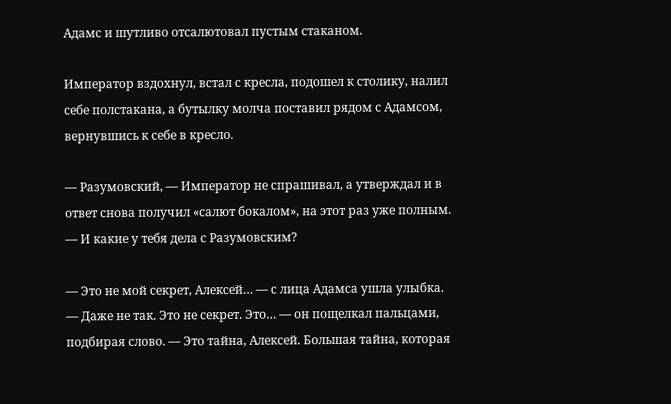Адамс и шутливо отсалютовал пустым стаканом.

Император вздохнул, встал с кресла, подошел к столику, налил себе полстакана, а бутылку молча поставил рядом с Адамсом, вернувшись к себе в кресло.

— Разумовский, — Император не спрашивал, а утверждал и в ответ снова получил «салют бокалом», на этот раз уже полным. — И какие у тебя дела с Разумовским?

— Это не мой секрет, Алексей… — с лица Адамса ушла улыбка. — Даже не так. Это не секрет. Это… — он пощелкал пальцами, подбирая слово. — Это тайна, Алексей. Большая тайна, которая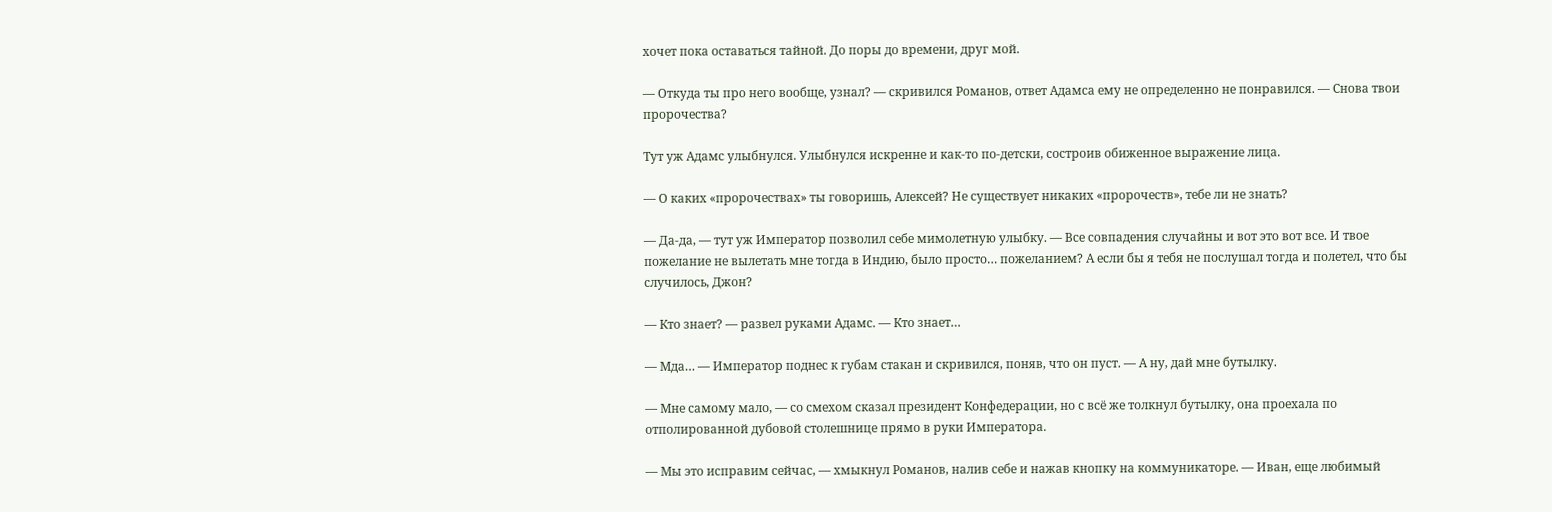хочет пока оставаться тайной. До поры до времени, друг мой.

— Откуда ты про него вообще, узнал? — скривился Романов, ответ Адамса ему не определенно не понравился. — Снова твои пророчества?

Тут уж Адамс улыбнулся. Улыбнулся искренне и как-то по-детски, состроив обиженное выражение лица.

— О каких «пророчествах» ты говоришь, Алексей? Не существует никаких «пророчеств», тебе ли не знать?

— Да-да, — тут уж Император позволил себе мимолетную улыбку. — Все совпадения случайны и вот это вот все. И твое пожелание не вылетать мне тогда в Индию, было просто… пожеланием? А если бы я тебя не послушал тогда и полетел, что бы случилось, Джон?

— Кто знает? — развел руками Адамс. — Кто знает…

— Мда… — Император поднес к губам стакан и скривился, поняв, что он пуст. — А ну, дай мне бутылку.

— Мне самому мало, — со смехом сказал президент Конфедерации, но с всё же толкнул бутылку, она проехала по отполированной дубовой столешнице прямо в руки Императора.

— Мы это исправим сейчас, — хмыкнул Романов, налив себе и нажав кнопку на коммуникаторе. — Иван, еще любимый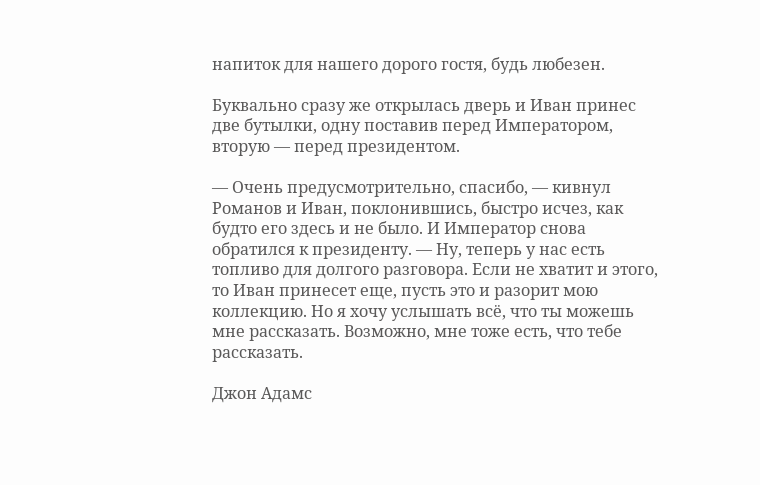напиток для нашего дорого гостя, будь любезен.

Буквально сразу же открылась дверь и Иван принес две бутылки, одну поставив перед Императором, вторую — перед президентом.

— Очень предусмотрительно, спасибо, — кивнул Романов и Иван, поклонившись, быстро исчез, как будто его здесь и не было. И Император снова обратился к президенту. — Ну, теперь у нас есть топливо для долгого разговора. Если не хватит и этого, то Иван принесет еще, пусть это и разорит мою коллекцию. Но я хочу услышать всё, что ты можешь мне рассказать. Возможно, мне тоже есть, что тебе рассказать.

Джон Адамс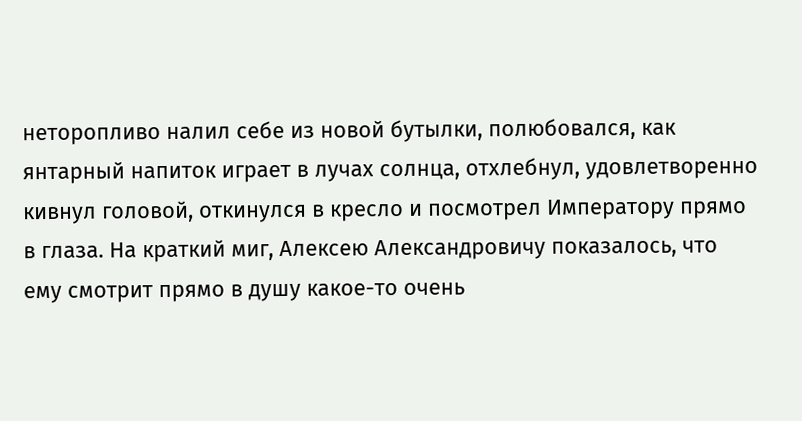неторопливо налил себе из новой бутылки, полюбовался, как янтарный напиток играет в лучах солнца, отхлебнул, удовлетворенно кивнул головой, откинулся в кресло и посмотрел Императору прямо в глаза. На краткий миг, Алексею Александровичу показалось, что ему смотрит прямо в душу какое-то очень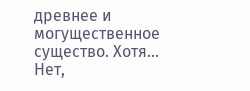древнее и могущественное существо. Хотя… Нет,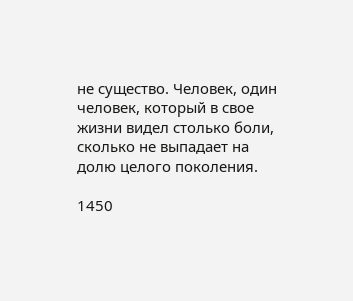не существо. Человек, один человек, который в свое жизни видел столько боли, сколько не выпадает на долю целого поколения.

1450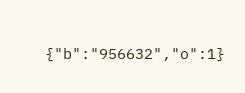{"b":"956632","o":1}